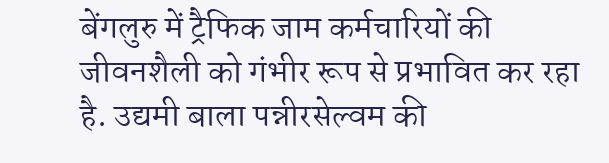बेंगलुरु में ट्रैफिक जाम कर्मचारियों की जीवनशैली को गंभीर रूप से प्रभावित कर रहा है. उद्यमी बाला पन्नीरसेल्वम की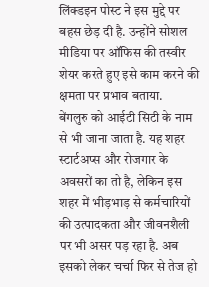लिंक्डइन पोस्ट ने इस मुद्दे पर बहस छेड़ दी है. उन्होंने सोशल मीडिया पर ऑफिस की तस्वीर शेयर करते हुए इसे काम करने की क्षमता पर प्रभाव बताया.
बेंगलुरु को आईटी सिटी के नाम से भी जाना जाता है. यह शहर स्टार्टअप्स और रोजगार के अवसरों का तो है, लेकिन इस शहर में भीड़भाड़ से कर्मचारियों की उत्पादकता और जीवनशैली पर भी असर पड़ रहा है. अब इसको लेकर चर्चा फिर से तेज हो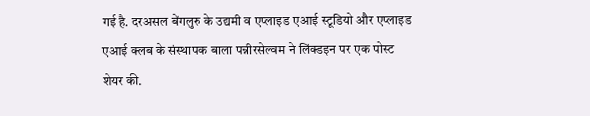गई है. दरअसल बेंगलुरु के उद्यमी व एप्लाइड एआई स्टूडियो और एप्लाइड एआई क्लब के संस्थापक बाला पन्नीरसेल्वम ने लिंक्डइन पर एक पोस्ट शेयर की.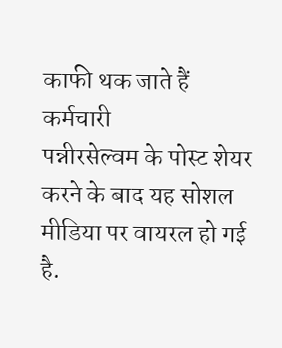काफी थक जाते हैं कर्मचारी
पन्नीरसेल्वम के पोस्ट शेयर करने के बाद यह सोशल मीडिया पर वायरल हो गई है.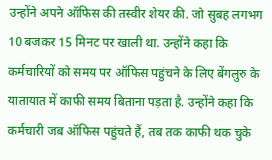उन्होंने अपने ऑफिस की तस्वीर शेयर की. जो सुबह लगभग 10 बजकर 15 मिनट पर खाली था. उन्होंने कहा कि कर्मचारियों को समय पर ऑफिस पहुंचने के लिए बेंगलुरु के यातायात में काफी समय बिताना पड़ता है. उन्होंने कहा कि कर्मचारी जब ऑफिस पहुंचते हैं, तब तक काफी थक चुके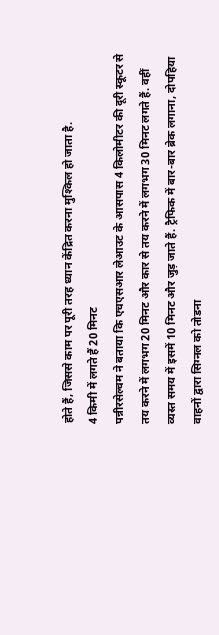होते हैं, जिससे काम पर पूरी तरह ध्यान केंद्रित करना मुश्किल हो जाता है.
4 किमी में लगते हैं 20 मिनट
पन्नीरसेल्वम ने बताया कि एचएसआर लेआउट के आसपास 4 किलोमीटर की दूरी स्कूटर से तय करने में लगभग 20 मिनट और कार से तय करने में लगभग 30 मिनट लगते हैं. वहीं व्यस्त समय में इसमें 10 मिनट और जुड़ जाते हैं. ट्रैफिक में बार-बार ब्रेक लगाना, दोपहिया वाहनों द्वारा सिग्नल को तोडना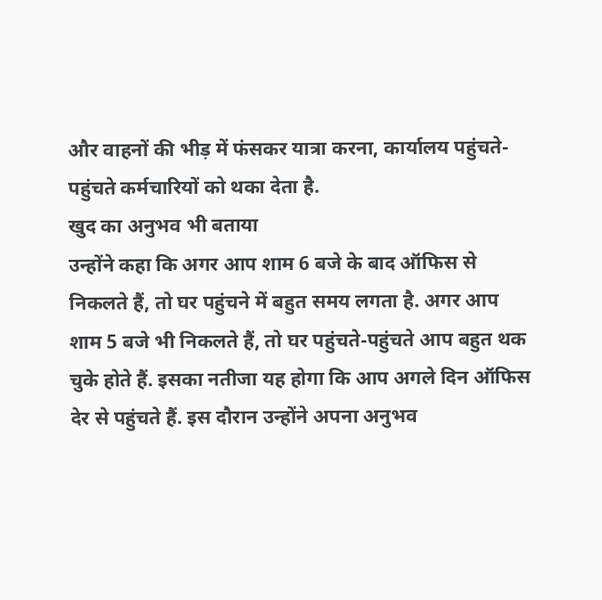और वाहनों की भीड़ में फंसकर यात्रा करना, कार्यालय पहुंचते-पहुंचते कर्मचारियों को थका देता है.
खुद का अनुभव भी बताया
उन्होंने कहा कि अगर आप शाम 6 बजे के बाद ऑफिस से निकलते हैं, तो घर पहुंचने में बहुत समय लगता है. अगर आप शाम 5 बजे भी निकलते हैं, तो घर पहुंचते-पहुंचते आप बहुत थक चुके होते हैं. इसका नतीजा यह होगा कि आप अगले दिन ऑफिस देर से पहुंचते हैं. इस दौरान उन्होंने अपना अनुभव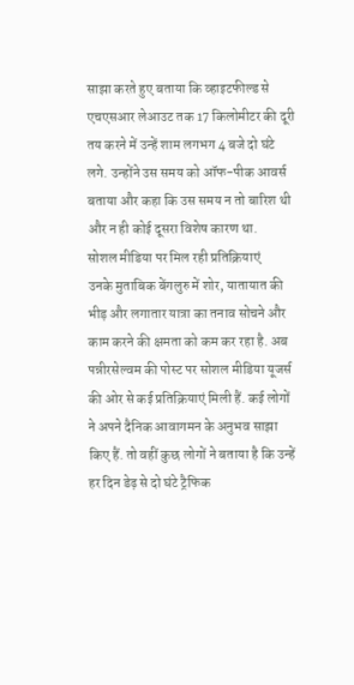साझा करते हुए बताया कि व्हाइटफील्ड से एचएसआर लेआउट तक 17 किलोमीटर की दूरी तय करने में उन्हें शाम लगभग 4 बजे दो घंटे लगे. उन्होंने उस समय को ऑफ-पीक आवर्स बताया और कहा कि उस समय न तो बारिश थी और न ही कोई दूसरा विशेष कारण था.
सोशल मीडिया पर मिल रही प्रतिक्रियाएं
उनके मुताबिक बेंगलुरु में शोर, यातायात की भीड़ और लगातार यात्रा का तनाव सोचने और काम करने की क्षमता को कम कर रहा है. अब पन्नीरसेल्वम की पोस्ट पर सोशल मीडिया यूजर्स की ओर से कई प्रतिक्रियाएं मिली हैं. कई लोगों ने अपने दैनिक आवागमन के अनुभव साझा किए हैं. तो वहीं कुछ लोगों ने बताया है कि उन्हें हर दिन डेढ़ से दो घंटे ट्रैफिक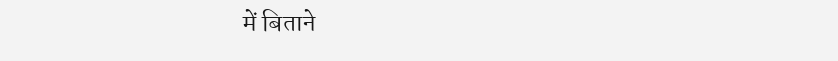में बिताने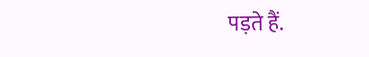पड़ते हैं.